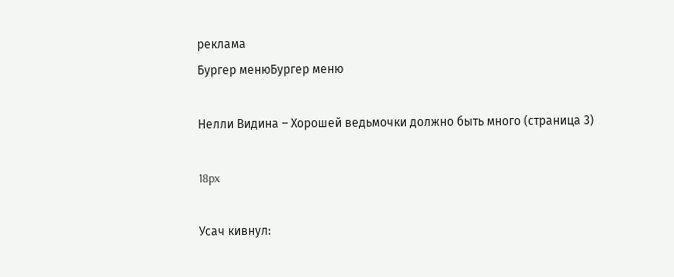реклама
Бургер менюБургер меню

Нелли Видина – Хорошей ведьмочки должно быть много (страница 3)

18px

Усач кивнул: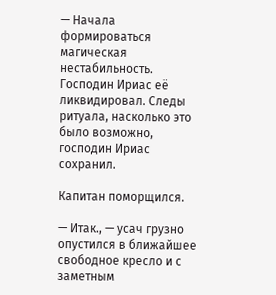— Начала формироваться магическая нестабильность. Господин Ириас её ликвидировал. Следы ритуала, насколько это было возможно, господин Ириас сохранил.

Капитан поморщился.

— Итак., — усач грузно опустился в ближайшее свободное кресло и с заметным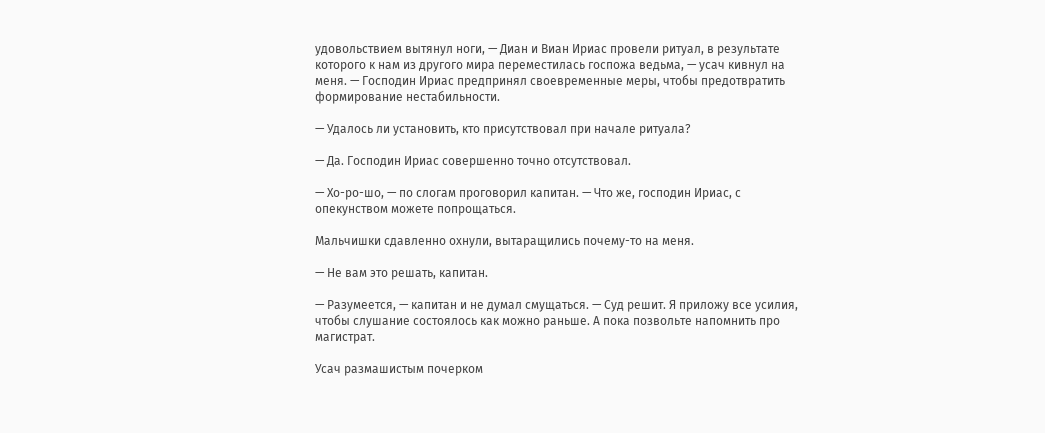удовольствием вытянул ноги, — Диан и Виан Ириас провели ритуал, в результате которого к нам из другого мира переместилась госпожа ведьма, — усач кивнул на меня. — Господин Ириас предпринял своевременные меры, чтобы предотвратить формирование нестабильности.

— Удалось ли установить, кто присутствовал при начале ритуала?

— Да. Господин Ириас совершенно точно отсутствовал.

— Хо-ро-шо, — по слогам проговорил капитан. — Что же, господин Ириас, с опекунством можете попрощаться.

Мальчишки сдавленно охнули, вытаращились почему-то на меня.

— Не вам это решать, капитан.

— Разумеется, — капитан и не думал смущаться. — Суд решит. Я приложу все усилия, чтобы слушание состоялось как можно раньше. А пока позвольте напомнить про магистрат.

Усач размашистым почерком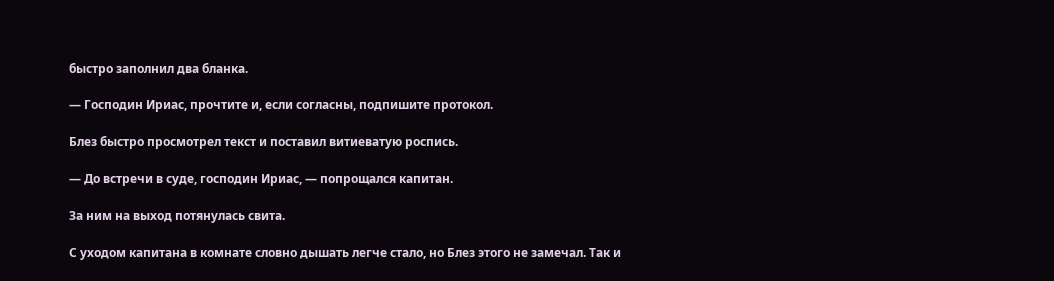быстро заполнил два бланка.

— Господин Ириас, прочтите и, если согласны, подпишите протокол.

Блез быстро просмотрел текст и поставил витиеватую роспись.

— До встречи в суде, господин Ириас, — попрощался капитан.

За ним на выход потянулась свита.

С уходом капитана в комнате словно дышать легче стало, но Блез этого не замечал. Так и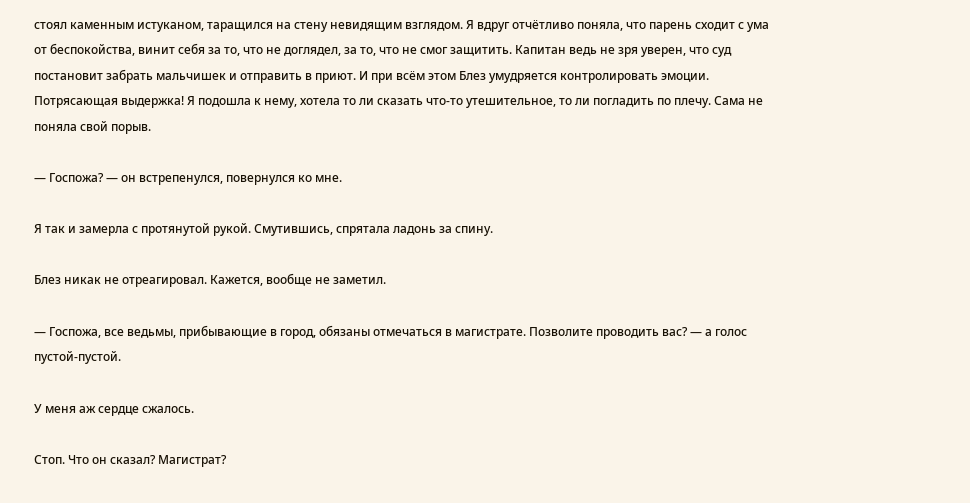стоял каменным истуканом, таращился на стену невидящим взглядом. Я вдруг отчётливо поняла, что парень сходит с ума от беспокойства, винит себя за то, что не доглядел, за то, что не смог защитить. Капитан ведь не зря уверен, что суд постановит забрать мальчишек и отправить в приют. И при всём этом Блез умудряется контролировать эмоции. Потрясающая выдержка! Я подошла к нему, хотела то ли сказать что-то утешительное, то ли погладить по плечу. Сама не поняла свой порыв.

— Госпожа? — он встрепенулся, повернулся ко мне.

Я так и замерла с протянутой рукой. Смутившись, спрятала ладонь за спину.

Блез никак не отреагировал. Кажется, вообще не заметил.

— Госпожа, все ведьмы, прибывающие в город, обязаны отмечаться в магистрате. Позволите проводить вас? — а голос пустой-пустой.

У меня аж сердце сжалось.

Стоп. Что он сказал? Магистрат?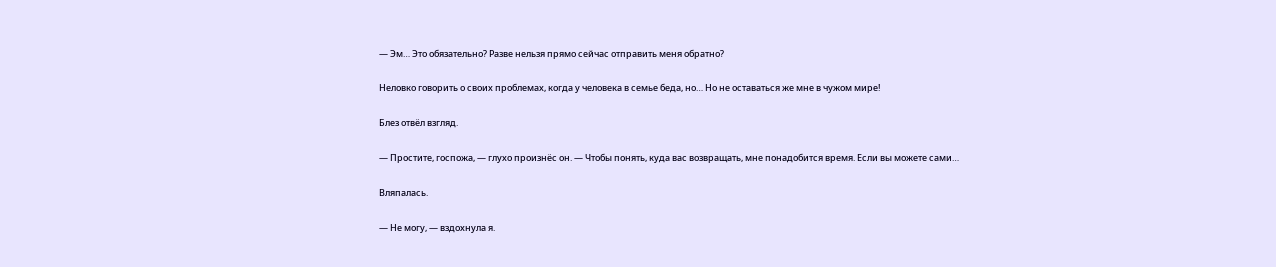— Эм… Это обязательно? Разве нельзя прямо сейчас отправить меня обратно?

Неловко говорить о своих проблемах, когда у человека в семье беда, но… Но не оставаться же мне в чужом мире!

Блез отвёл взгляд.

— Простите, госпожа, — глухо произнёс он. — Чтобы понять, куда вас возвращать, мне понадобится время. Если вы можете сами…

Вляпалась.

— Не могу, — вздохнула я.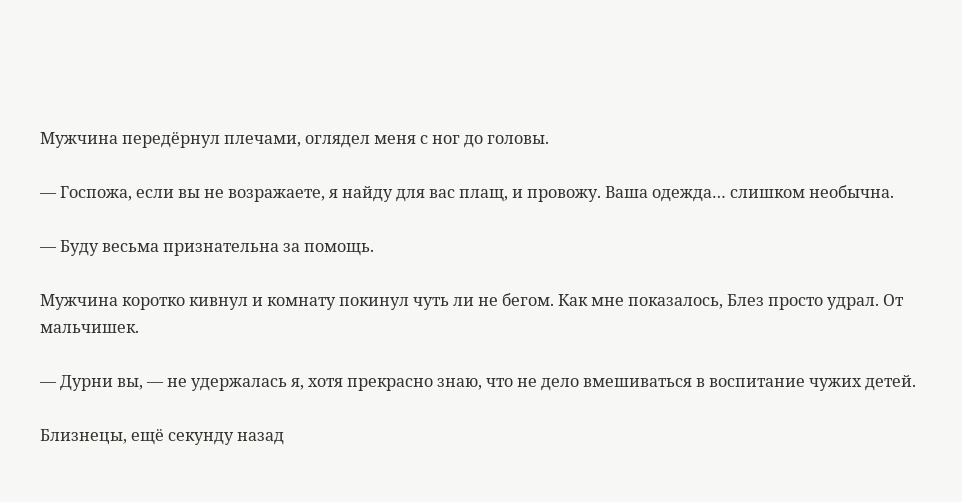Мужчина передёрнул плечами, оглядел меня с ног до головы.

— Госпожа, если вы не возражаете, я найду для вас плащ, и провожу. Ваша одежда… слишком необычна.

— Буду весьма признательна за помощь.

Мужчина коротко кивнул и комнату покинул чуть ли не бегом. Как мне показалось, Блез просто удрал. От мальчишек.

— Дурни вы, — не удержалась я, хотя прекрасно знаю, что не дело вмешиваться в воспитание чужих детей.

Близнецы, ещё секунду назад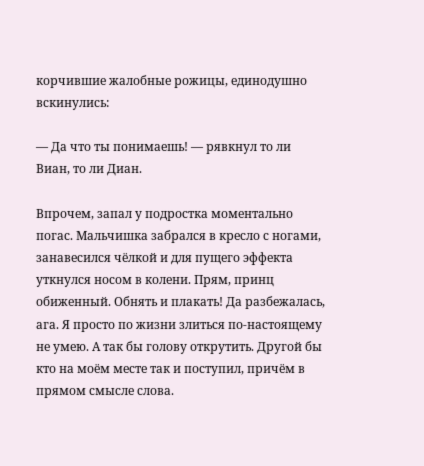корчившие жалобные рожицы, единодушно вскинулись:

— Да что ты понимаешь! — рявкнул то ли Виан, то ли Диан.

Впрочем, запал у подростка моментально погас. Мальчишка забрался в кресло с ногами, занавесился чёлкой и для пущего эффекта уткнулся носом в колени. Прям, принц обиженный. Обнять и плакать! Да разбежалась, ага. Я просто по жизни злиться по-настоящему не умею. А так бы голову открутить. Другой бы кто на моём месте так и поступил, причём в прямом смысле слова.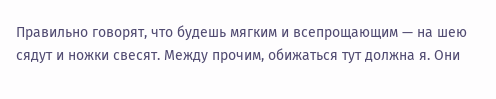Правильно говорят, что будешь мягким и всепрощающим — на шею сядут и ножки свесят. Между прочим, обижаться тут должна я. Они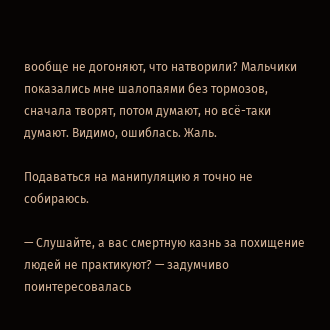вообще не догоняют, что натворили? Мальчики показались мне шалопаями без тормозов, сначала творят, потом думают, но всё-таки думают. Видимо, ошиблась. Жаль.

Подаваться на манипуляцию я точно не собираюсь.

— Слушайте, а вас смертную казнь за похищение людей не практикуют? — задумчиво поинтересовалась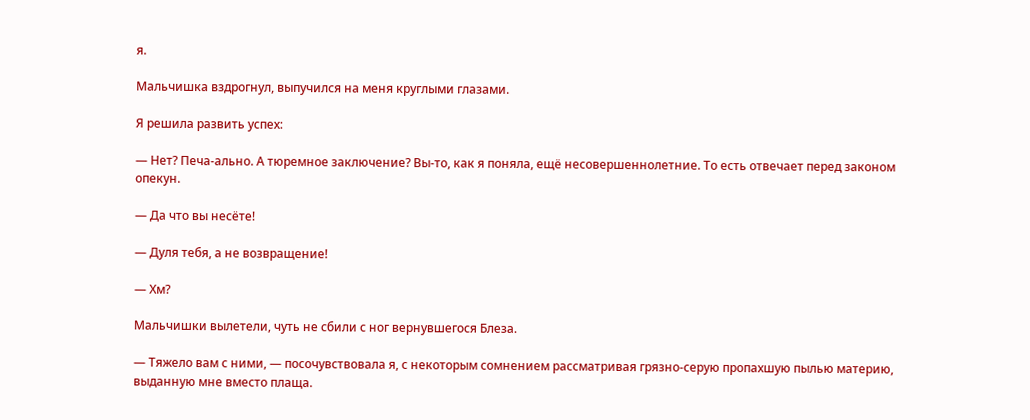я.

Мальчишка вздрогнул, выпучился на меня круглыми глазами.

Я решила развить успех:

— Нет? Печа-ально. А тюремное заключение? Вы-то, как я поняла, ещё несовершеннолетние. То есть отвечает перед законом опекун.

— Да что вы несёте!

— Дуля тебя, а не возвращение!

— Хм?

Мальчишки вылетели, чуть не сбили с ног вернувшегося Блеза.

— Тяжело вам с ними, — посочувствовала я, с некоторым сомнением рассматривая грязно-серую пропахшую пылью материю, выданную мне вместо плаща.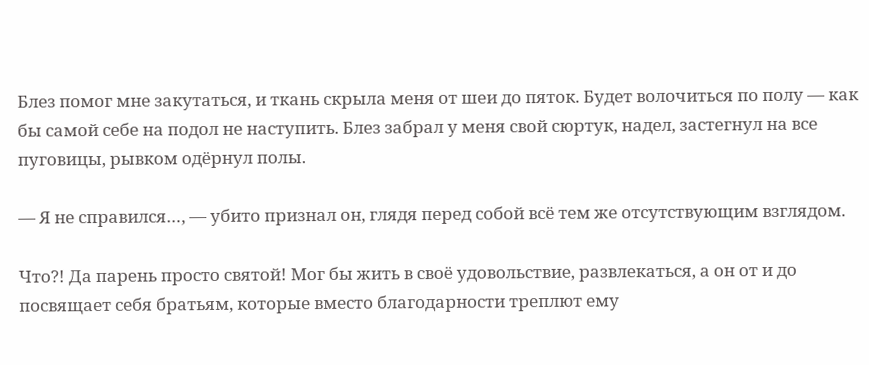Блез помог мне закутаться, и ткань скрыла меня от шеи до пяток. Будет волочиться по полу — как бы самой себе на подол не наступить. Блез забрал у меня свой сюртук, надел, застегнул на все пуговицы, рывком одёрнул полы.

— Я не справился…, — убито признал он, глядя перед собой всё тем же отсутствующим взглядом.

Что?! Да парень просто святой! Мог бы жить в своё удовольствие, развлекаться, а он от и до посвящает себя братьям, которые вместо благодарности треплют ему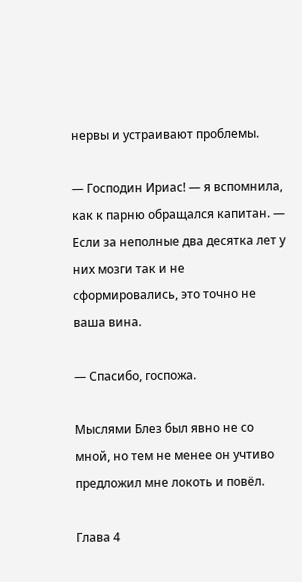нервы и устраивают проблемы.

— Господин Ириас! — я вспомнила, как к парню обращался капитан. — Если за неполные два десятка лет у них мозги так и не сформировались, это точно не ваша вина.

— Спасибо, госпожа.

Мыслями Блез был явно не со мной, но тем не менее он учтиво предложил мне локоть и повёл.

Глава 4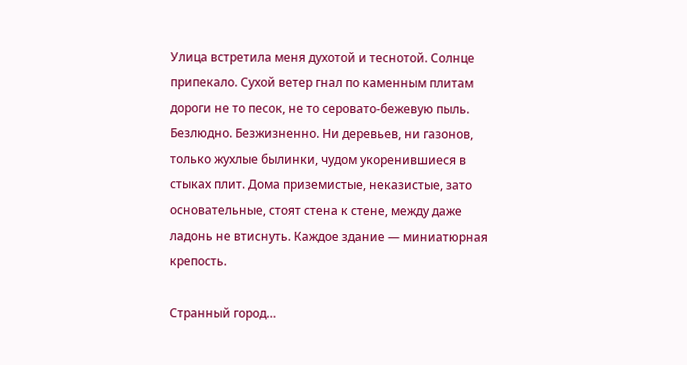Улица встретила меня духотой и теснотой. Солнце припекало. Сухой ветер гнал по каменным плитам дороги не то песок, не то серовато-бежевую пыль. Безлюдно. Безжизненно. Ни деревьев, ни газонов, только жухлые былинки, чудом укоренившиеся в стыках плит. Дома приземистые, неказистые, зато основательные, стоят стена к стене, между даже ладонь не втиснуть. Каждое здание — миниатюрная крепость.

Странный город…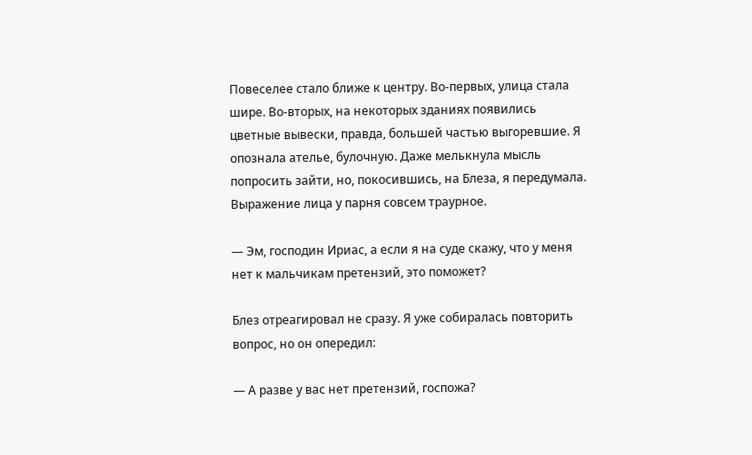Повеселее стало ближе к центру. Во-первых, улица стала шире. Во-вторых, на некоторых зданиях появились цветные вывески, правда, большей частью выгоревшие. Я опознала ателье, булочную. Даже мелькнула мысль попросить зайти, но, покосившись, на Блеза, я передумала. Выражение лица у парня совсем траурное.

— Эм, господин Ириас, а если я на суде скажу, что у меня нет к мальчикам претензий, это поможет?

Блез отреагировал не сразу. Я уже собиралась повторить вопрос, но он опередил:

— А разве у вас нет претензий, госпожа?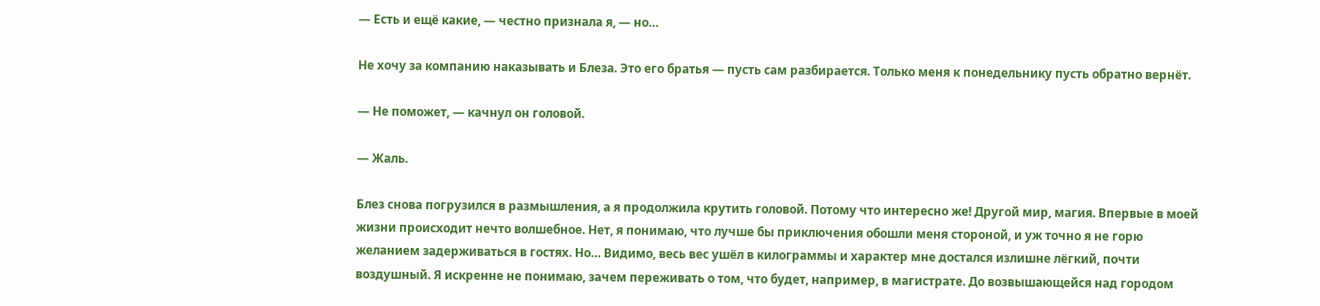— Есть и ещё какие, — честно признала я, — но…

Не хочу за компанию наказывать и Блеза. Это его братья — пусть сам разбирается. Только меня к понедельнику пусть обратно вернёт.

— Не поможет, — качнул он головой.

— Жаль.

Блез снова погрузился в размышления, а я продолжила крутить головой. Потому что интересно же! Другой мир, магия. Впервые в моей жизни происходит нечто волшебное. Нет, я понимаю, что лучше бы приключения обошли меня стороной, и уж точно я не горю желанием задерживаться в гостях. Но… Видимо, весь вес ушёл в килограммы и характер мне достался излишне лёгкий, почти воздушный. Я искренне не понимаю, зачем переживать о том, что будет, например, в магистрате. До возвышающейся над городом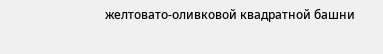желтовато-оливковой квадратной башни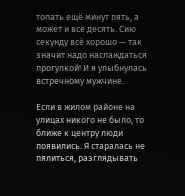топать ещё минут пять, а может и все десять. Сию секунду всё хорошо — так значит надо наслаждаться прогулкой! И я улыбнулась встречному мужчине.

Если в жилом районе на улицах никого не было, то ближе к центру люди появились. Я старалась не пялиться, разглядывать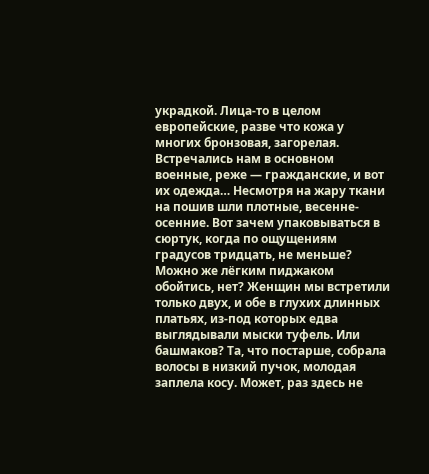украдкой. Лица-то в целом европейские, разве что кожа у многих бронзовая, загорелая. Встречались нам в основном военные, реже — гражданские, и вот их одежда… Несмотря на жару ткани на пошив шли плотные, весенне-осенние. Вот зачем упаковываться в сюртук, когда по ощущениям градусов тридцать, не меньше? Можно же лёгким пиджаком обойтись, нет? Женщин мы встретили только двух, и обе в глухих длинных платьях, из-под которых едва выглядывали мыски туфель. Или башмаков? Та, что постарше, собрала волосы в низкий пучок, молодая заплела косу. Может, раз здесь не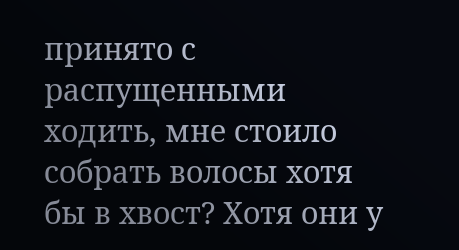принято с распущенными ходить, мне стоило собрать волосы хотя бы в хвост? Хотя они у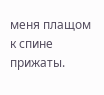меня плащом к спине прижаты.